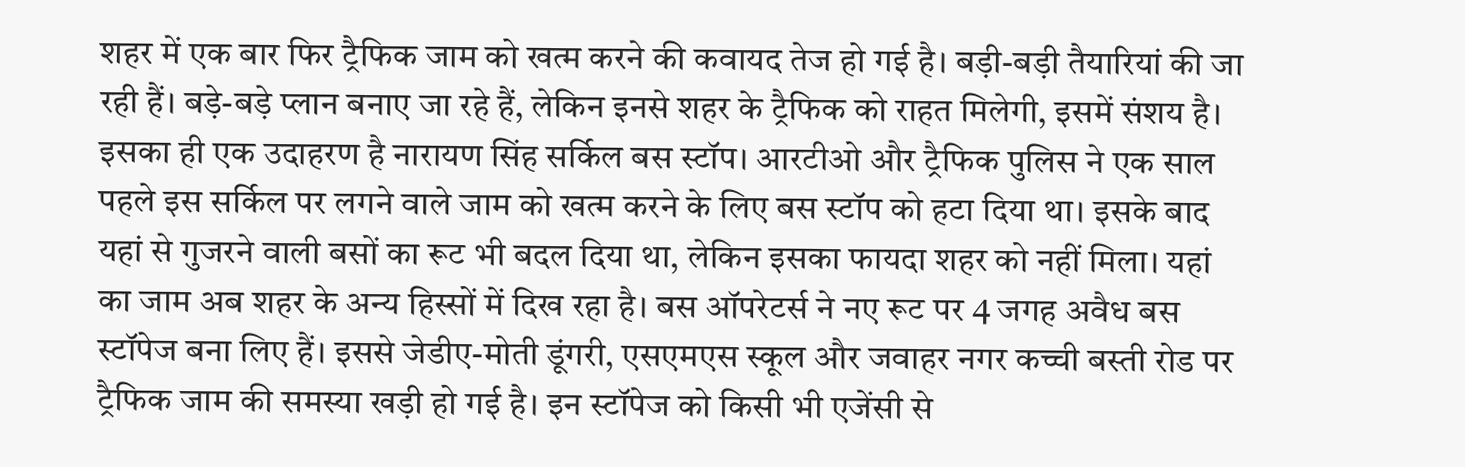शहर में एक बार फिर ट्रैफिक जाम को खत्म करने की कवायद तेज हो गई है। बड़ी-बड़ी तैयारियां की जा रही हैं। बड़े-बड़े प्लान बनाए जा रहे हैं, लेकिन इनसे शहर के ट्रैफिक को राहत मिलेगी, इसमें संशय है। इसका ही एक उदाहरण है नारायण सिंह सर्किल बस स्टॉप। आरटीओ और ट्रैफिक पुलिस ने एक साल पहले इस सर्किल पर लगने वाले जाम को खत्म करने के लिए बस स्टॉप को हटा दिया था। इसके बाद यहां से गुजरने वाली बसों का रूट भी बदल दिया था, लेकिन इसका फायदा शहर को नहीं मिला। यहां का जाम अब शहर के अन्य हिस्सों में दिख रहा है। बस ऑपरेटर्स ने नए रूट पर 4 जगह अवैध बस स्टॉपेज बना लिए हैं। इससे जेडीए-मोती डूंगरी, एसएमएस स्कूल और जवाहर नगर कच्ची बस्ती रोड पर ट्रैफिक जाम की समस्या खड़ी हो गई है। इन स्टॉपेज को किसी भी एजेंसी से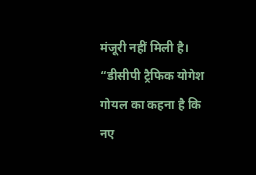मंजूरी नहीं मिली है। “डीसीपी ट्रैफिक योगेश गोयल का कहना है कि नए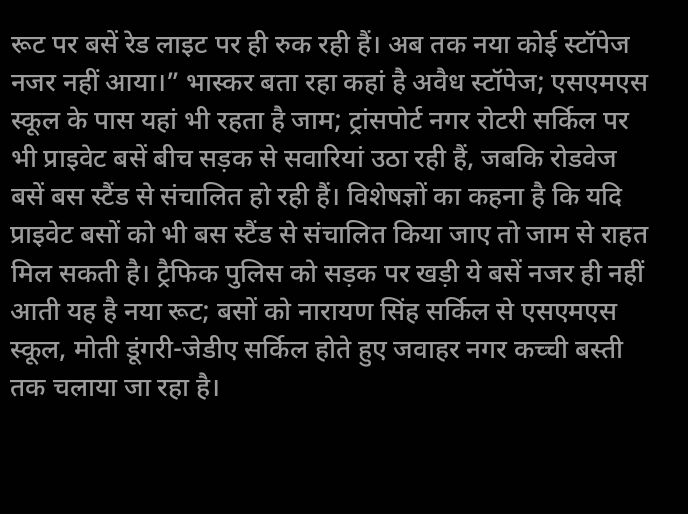रूट पर बसें रेड लाइट पर ही रुक रही हैं। अब तक नया कोई स्टॉपेज नजर नहीं आया।” भास्कर बता रहा कहां है अवैध स्टॉपेज; एसएमएस स्कूल के पास यहां भी रहता है जाम; ट्रांसपोर्ट नगर रोटरी सर्किल पर भी प्राइवेट बसें बीच सड़क से सवारियां उठा रही हैं, जबकि रोडवेज बसें बस स्टैंड से संचालित हो रही हैं। विशेषज्ञों का कहना है कि यदि प्राइवेट बसों को भी बस स्टैंड से संचालित किया जाए तो जाम से राहत मिल सकती है। ट्रैफिक पुलिस को सड़क पर खड़ी ये बसें नजर ही नहीं आती यह है नया रूट; बसों को नारायण सिंह सर्किल से एसएमएस स्कूल, मोती डूंगरी-जेडीए सर्किल होते हुए जवाहर नगर कच्ची बस्ती तक चलाया जा रहा है।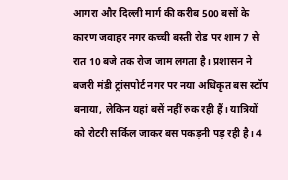आगरा और दिल्ली मार्ग की करीब 500 बसों के कारण जवाहर नगर कच्ची बस्ती रोड पर शाम 7 से रात 10 बजे तक रोज जाम लगता है। प्रशासन ने बजरी मंडी ट्रांसपोर्ट नगर पर नया अधिकृत बस स्टॉप बनाया, लेकिन यहां बसें नहीं रुक रही हैं। यात्रियों को रोटरी सर्किल जाकर बस पकड़नी पड़ रही है। 4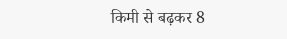किमी से बढ़कर 8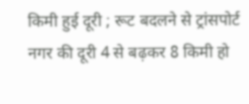किमी हुई दूरी ; रूट बदलने से ट्रांसपोर्ट नगर की दूरी 4 से बढ़कर 8 किमी हो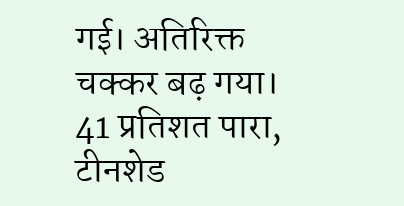गई। अतिरिक्त चक्कर बढ़ गया। 41 प्रतिशत पारा, टीनशेड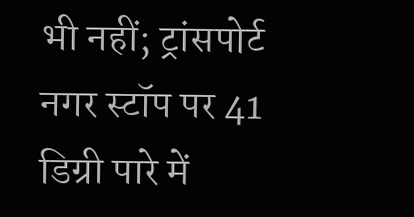भी नहीं; ट्रांसपोर्ट नगर स्टॉप पर 41 डिग्री पारे में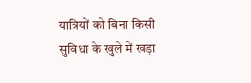यात्रियों को बिना किसी सुविधा के खुले में खड़ा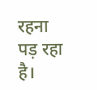रहना पड़ रहा है।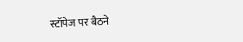स्टॉपेज पर बैठने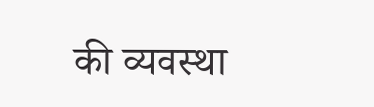की व्यवस्था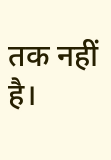तक नहीं है।